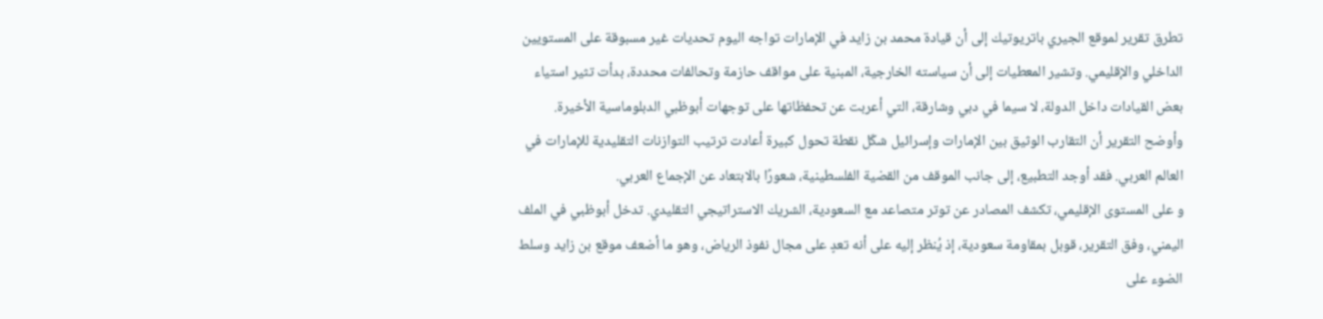تطرق تقرير لموقع الجيري باتريوتيك إلى أن قيادة محمد بن زايد في الإمارات تواجه اليوم تحديات غير مسبوقة على المستويين الداخلي والإقليمي. وتشير المعطيات إلى أن سياسته الخارجية، المبنية على مواقف حازمة وتحالفات محددة، بدأت تثير استياء بعض القيادات داخل الدولة، لا سيما في دبي وشارقة، التي أعربت عن تحفظاتها على توجهات أبوظبي الدبلوماسية الأخيرة.
وأوضح التقرير أن التقارب الوثيق بين الإمارات وإسرائيل شكّل نقطة تحول كبيرة أعادت ترتيب التوازنات التقليدية للإمارات في العالم العربي. فقد أوجد التطبيع، إلى جانب الموقف من القضية الفلسطينية، شعورًا بالابتعاد عن الإجماع العربي.
و على المستوى الإقليمي، تكشف المصادر عن توتر متصاعد مع السعودية، الشريك الاستراتيجي التقليدي. تدخل أبوظبي في الملف اليمني، وفق التقرير، قوبل بمقاومة سعودية، إذ يُنظر إليه على أنه تعدٍ على مجال نفوذ الرياض، وهو ما أضعف موقع بن زايد وسلط الضوء على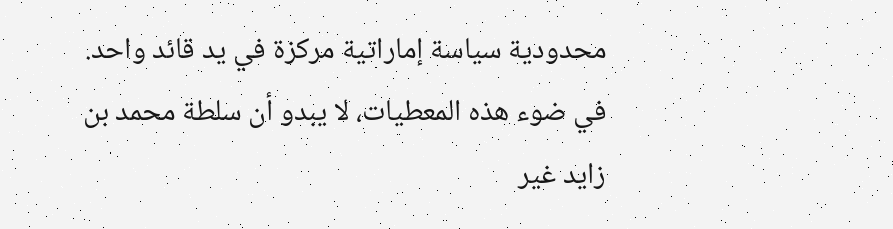محدودية سياسة إماراتية مركزة في يد قائد واحد.
في ضوء هذه المعطيات، لا يبدو أن سلطة محمد بن زايد غير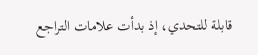قابلة للتحدي، إذ بدأت علامات التراجع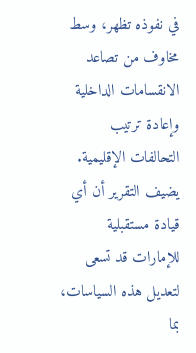في نفوذه تظهر، وسط مخاوف من تصاعد الانقسامات الداخلية وإعادة ترتيب التحالفات الإقليمية. يضيف التقرير أن أي قيادة مستقبلية للإمارات قد تسعى لتعديل هذه السياسات، بما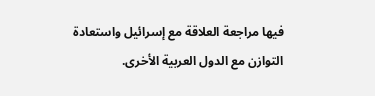فيها مراجعة العلاقة مع إسرائيل واستعادة التوازن مع الدول العربية الأخرى.